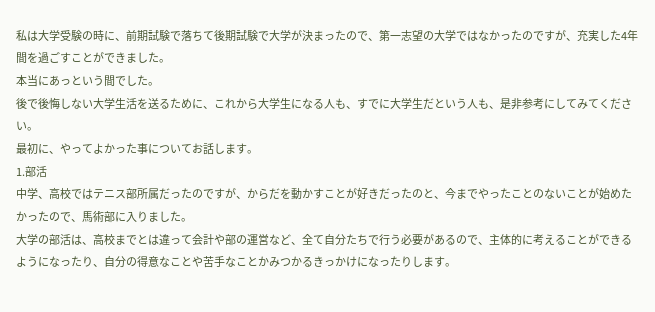私は大学受験の時に、前期試験で落ちて後期試験で大学が決まったので、第一志望の大学ではなかったのですが、充実した4年間を過ごすことができました。
本当にあっという間でした。
後で後悔しない大学生活を送るために、これから大学生になる人も、すでに大学生だという人も、是非参考にしてみてください。
最初に、やってよかった事についてお話します。
1.部活
中学、高校ではテニス部所属だったのですが、からだを動かすことが好きだったのと、今までやったことのないことが始めたかったので、馬術部に入りました。
大学の部活は、高校までとは違って会計や部の運営など、全て自分たちで行う必要があるので、主体的に考えることができるようになったり、自分の得意なことや苦手なことかみつかるきっかけになったりします。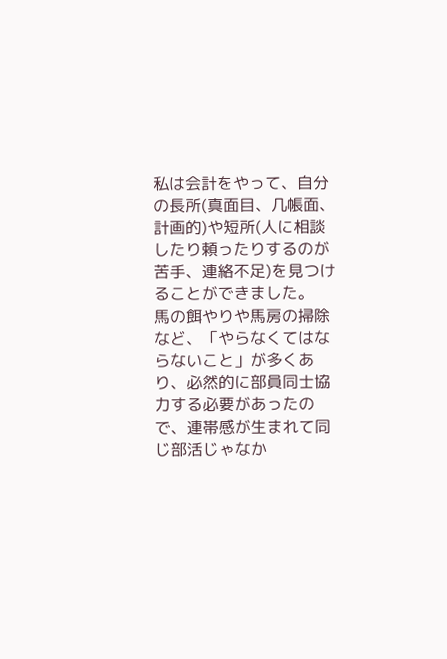私は会計をやって、自分の長所(真面目、几帳面、計画的)や短所(人に相談したり頼ったりするのが苦手、連絡不足)を見つけることができました。
馬の餌やりや馬房の掃除など、「やらなくてはならないこと」が多くあり、必然的に部員同士協力する必要があったので、連帯感が生まれて同じ部活じゃなか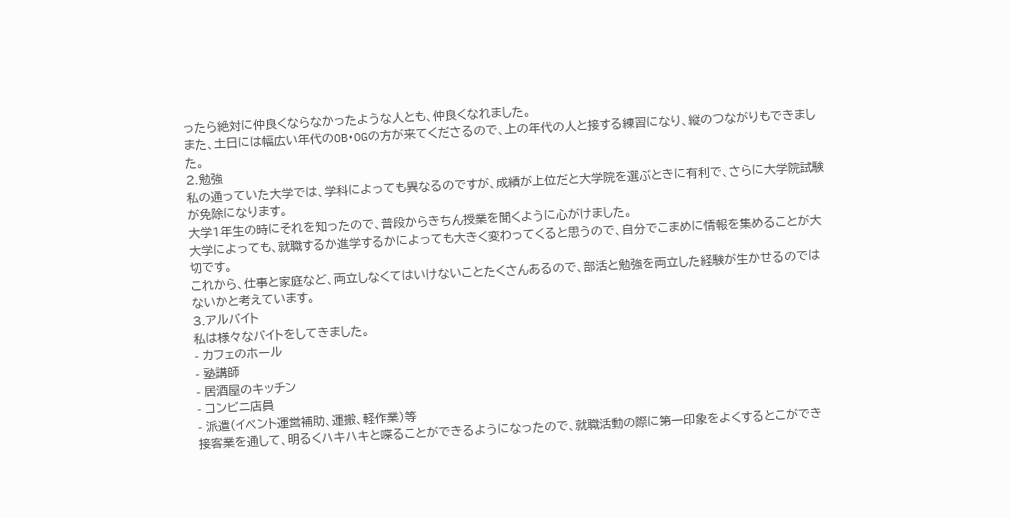ったら絶対に仲良くならなかったような人とも、仲良くなれました。
また、土日には幅広い年代のOB・OGの方が来てくださるので、上の年代の人と接する練習になり、縦のつながりもできました。
2.勉強
私の通っていた大学では、学科によっても異なるのですが、成績が上位だと大学院を選ぶときに有利で、さらに大学院試験が免除になります。
大学1年生の時にそれを知ったので、普段からきちん授業を聞くように心がけました。
大学によっても、就職するか進学するかによっても大きく変わってくると思うので、自分でこまめに情報を集めることが大切です。
これから、仕事と家庭など、両立しなくてはいけないことたくさんあるので、部活と勉強を両立した経験が生かせるのではないかと考えています。
3.アルバイト
私は様々なバイトをしてきました。
- カフェのホール
- 塾講師
- 居酒屋のキッチン
- コンビニ店員
- 派遣(イベント運営補助、運搬、軽作業)等
接客業を通して、明るくハキハキと喋ることができるようになったので、就職活動の際に第一印象をよくするとこができ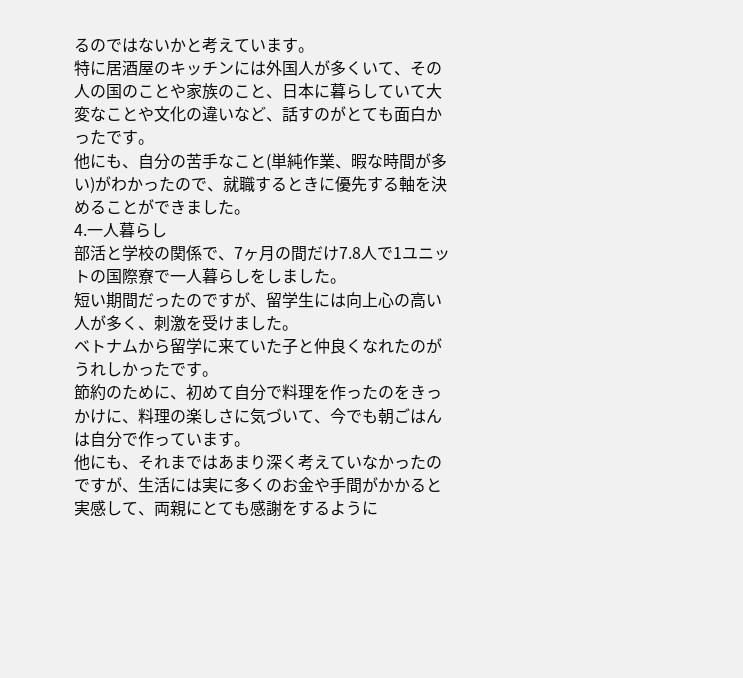るのではないかと考えています。
特に居酒屋のキッチンには外国人が多くいて、その人の国のことや家族のこと、日本に暮らしていて大変なことや文化の違いなど、話すのがとても面白かったです。
他にも、自分の苦手なこと(単純作業、暇な時間が多い)がわかったので、就職するときに優先する軸を決めることができました。
4.一人暮らし
部活と学校の関係で、7ヶ月の間だけ7.8人で1ユニットの国際寮で一人暮らしをしました。
短い期間だったのですが、留学生には向上心の高い人が多く、刺激を受けました。
ベトナムから留学に来ていた子と仲良くなれたのがうれしかったです。
節約のために、初めて自分で料理を作ったのをきっかけに、料理の楽しさに気づいて、今でも朝ごはんは自分で作っています。
他にも、それまではあまり深く考えていなかったのですが、生活には実に多くのお金や手間がかかると実感して、両親にとても感謝をするように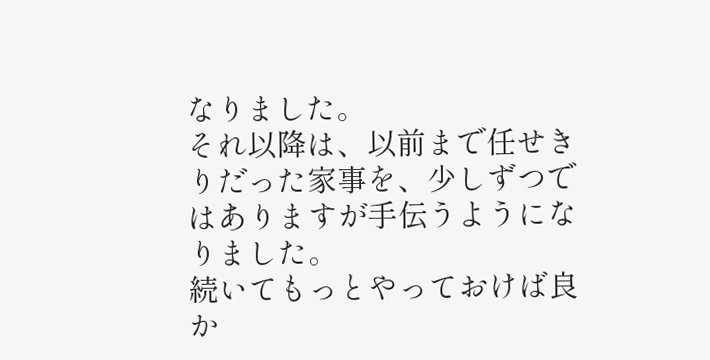なりました。
それ以降は、以前まで任せきりだった家事を、少しずつではありますが手伝うようになりました。
続いてもっとやっておけば良か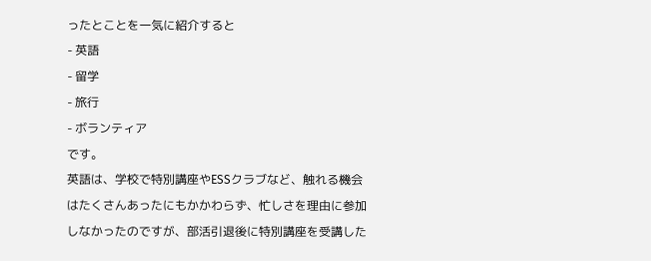ったとことを一気に紹介すると
- 英語
- 留学
- 旅行
- ボランティア
です。
英語は、学校で特別講座やESSクラブなど、触れる機会はたくさんあったにもかかわらず、忙しさを理由に参加しなかったのですが、部活引退後に特別講座を受講した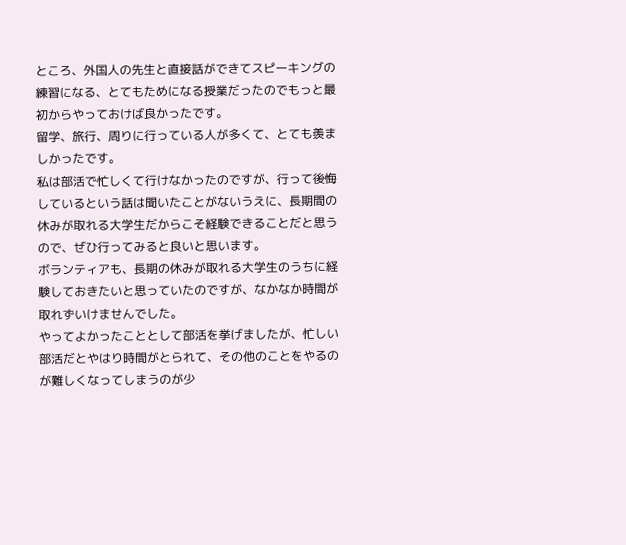ところ、外国人の先生と直接話ができてスピーキングの練習になる、とてもためになる授業だったのでもっと最初からやっておけば良かったです。
留学、旅行、周りに行っている人が多くて、とても羨ましかったです。
私は部活で忙しくて行けなかったのですが、行って後悔しているという話は聞いたことがないうえに、長期間の休みが取れる大学生だからこそ経験できることだと思うので、ぜひ行ってみると良いと思います。
ボランティアも、長期の休みが取れる大学生のうちに経験しておきたいと思っていたのですが、なかなか時間が取れずいけませんでした。
やってよかったこととして部活を挙げましたが、忙しい部活だとやはり時間がとられて、その他のことをやるのが難しくなってしまうのが少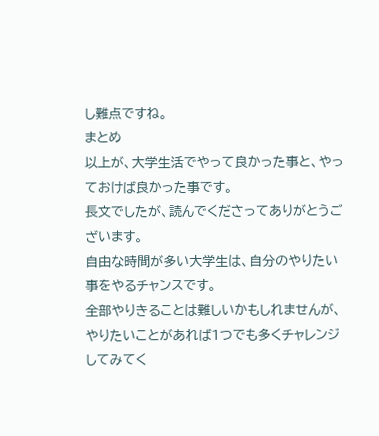し難点ですね。
まとめ
以上が、大学生活でやって良かった事と、やっておけば良かった事です。
長文でしたが、読んでくださってありがとうございます。
自由な時間が多い大学生は、自分のやりたい事をやるチャンスです。
全部やりきることは難しいかもしれませんが、やりたいことがあれば1つでも多くチャレンジしてみてく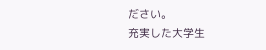ださい。
充実した大学生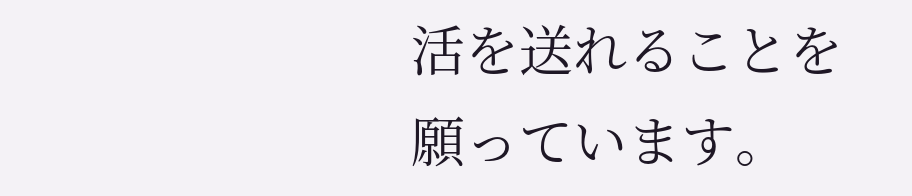活を送れることを願っています。